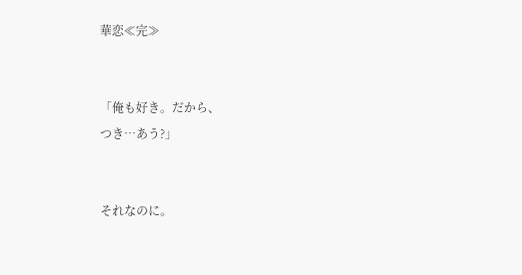華恋≪完≫


「俺も好き。だから、
つき…あう?」


それなのに。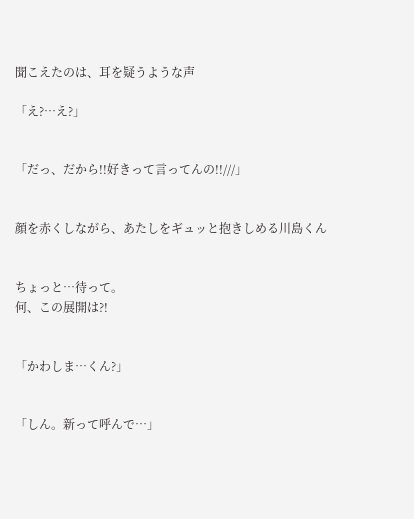聞こえたのは、耳を疑うような声

「え?…え?」


「だっ、だから!!好きって言ってんの!!///」


顔を赤くしながら、あたしをギュッと抱きしめる川島くん


ちょっと…待って。
何、この展開は?!


「かわしま…くん?」


「しん。新って呼んで…」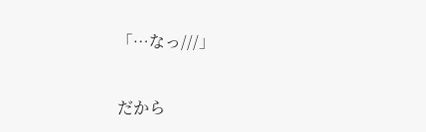「…なっ///」


だから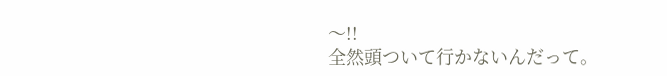〜!!
全然頭ついて行かないんだって。